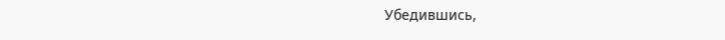Убедившись,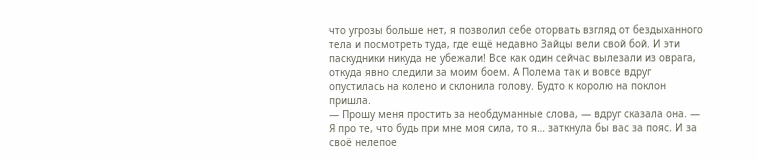что угрозы больше нет, я позволил себе оторвать взгляд от бездыханного тела и посмотреть туда, где ещё недавно Зайцы вели свой бой. И эти паскудники никуда не убежали! Все как один сейчас вылезали из оврага, откуда явно следили за моим боем. А Полема так и вовсе вдруг опустилась на колено и склонила голову. Будто к королю на поклон пришла.
— Прошу меня простить за необдуманные слова, — вдруг сказала она. — Я про те, что будь при мне моя сила, то я… заткнула бы вас за пояс. И за своё нелепое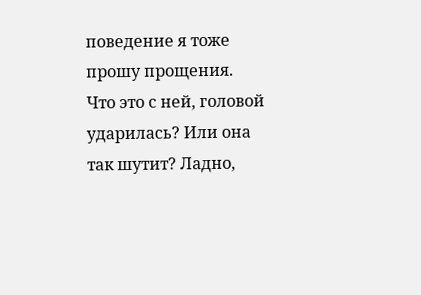поведение я тоже прошу прощения.
Что это с ней, головой ударилась? Или она так шутит? Ладно,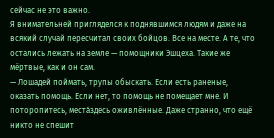сейчас не это важно.
Я внимательней пригляделся к поднявшимся людям и даже на всякий случай пересчитал своих бойцов. Все на месте. А те, что остались лежать на земле — помощники Эшцеха. Такие же мёртвые, как и он сам.
— Лошадей поймать, трупы обыскать. Если есть раненые, оказать помощь. Если нет, то помощь не помещает мне. И поторопитесь, места́здесь оживлённые. Даже странно, что ещё никто не спешит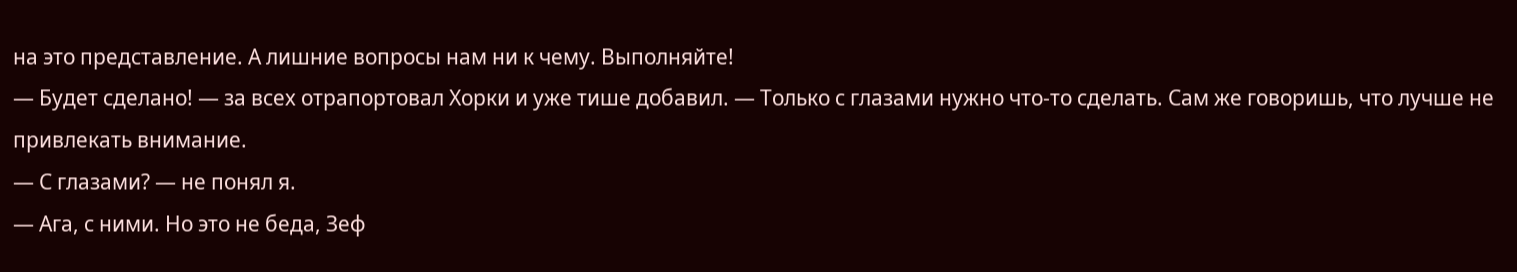на это представление. А лишние вопросы нам ни к чему. Выполняйте!
— Будет сделано! — за всех отрапортовал Хорки и уже тише добавил. — Только с глазами нужно что-то сделать. Сам же говоришь, что лучше не привлекать внимание.
— С глазами? — не понял я.
— Ага, с ними. Но это не беда, Зеф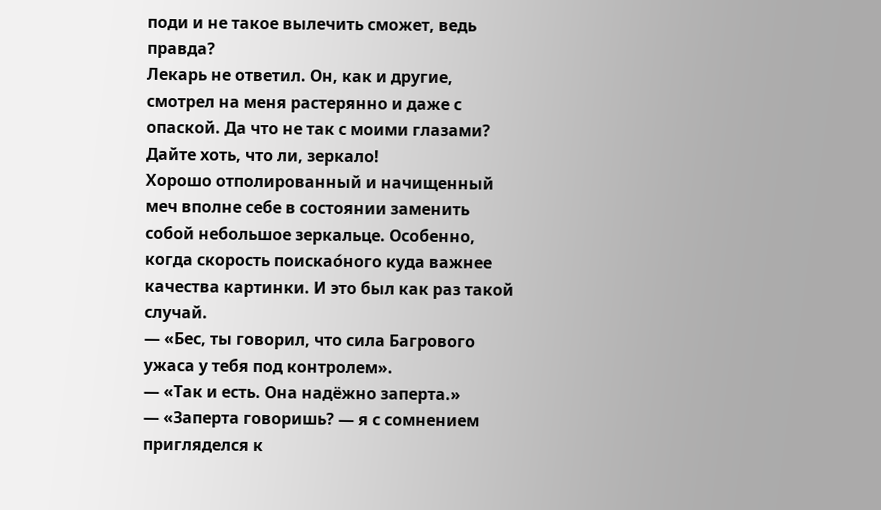поди и не такое вылечить сможет, ведь правда?
Лекарь не ответил. Он, как и другие, смотрел на меня растерянно и даже с опаской. Да что не так с моими глазами? Дайте хоть, что ли, зеркало!
Хорошо отполированный и начищенный меч вполне себе в состоянии заменить собой небольшое зеркальце. Особенно, когда скорость поискао́ного куда важнее качества картинки. И это был как раз такой случай.
— «Бес, ты говорил, что сила Багрового ужаса у тебя под контролем».
— «Так и есть. Она надёжно заперта.»
— «Заперта говоришь? — я с сомнением пригляделся к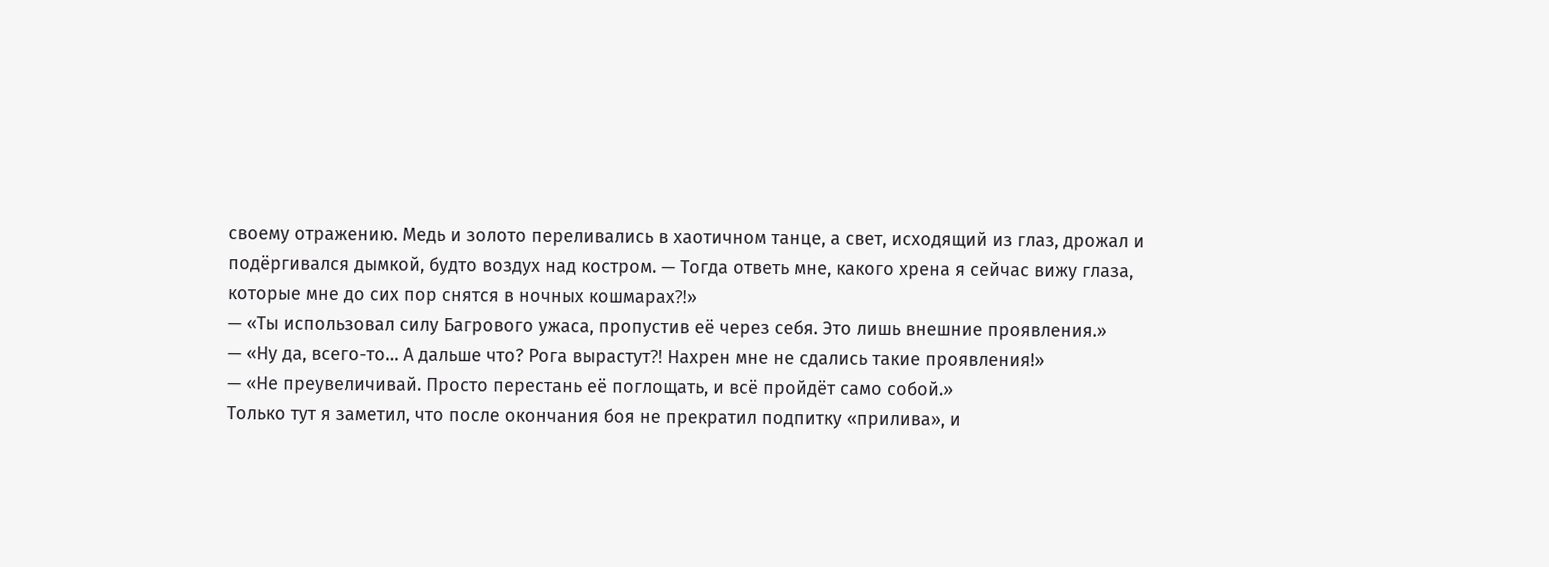своему отражению. Медь и золото переливались в хаотичном танце, а свет, исходящий из глаз, дрожал и подёргивался дымкой, будто воздух над костром. — Тогда ответь мне, какого хрена я сейчас вижу глаза, которые мне до сих пор снятся в ночных кошмарах⁈»
— «Ты использовал силу Багрового ужаса, пропустив её через себя. Это лишь внешние проявления.»
— «Ну да, всего-то… А дальше что? Рога вырастут⁈ Нахрен мне не сдались такие проявления!»
— «Не преувеличивай. Просто перестань её поглощать, и всё пройдёт само собой.»
Только тут я заметил, что после окончания боя не прекратил подпитку «прилива», и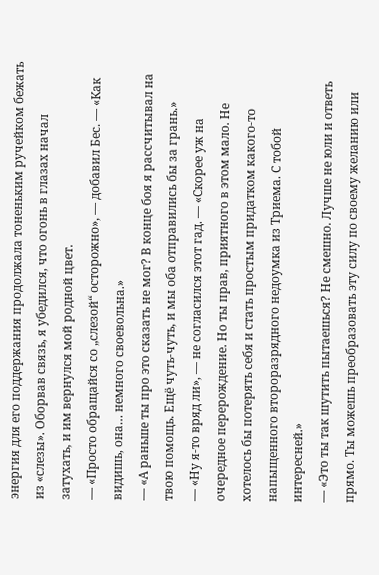энергия для его поддержания продолжала тоненьким ручейком бежать из «слезы». Оборвав связь, я убедился, что огонь в глазах начал затухать, и им вернулся мой родной цвет.
— «Просто обращайся со „слезой“ осторожно», — добавил Бес. — «Как видишь, она… немного своевольна.»
— «А раньше ты про это сказать не мог? В конце боя я рассчитывал на твою помощь. Ещё чуть-чуть, и мы оба отправились бы за грань.»
— «Ну я-то вряд ли», — не согласился этот гад. — «Скорее уж на очередное перерождение. Но ты прав, приятного в этом мало. Не хотелось бы потерять себя и стать простым придатком какого-то напыщенного второразрядного недоумка из Триема. С тобой интересней.»
— «Это ты так шутить пытаешься? Не смешно. Лучше не юли и ответь прямо. Ты можешь преобразовать эту силу по своему желанию или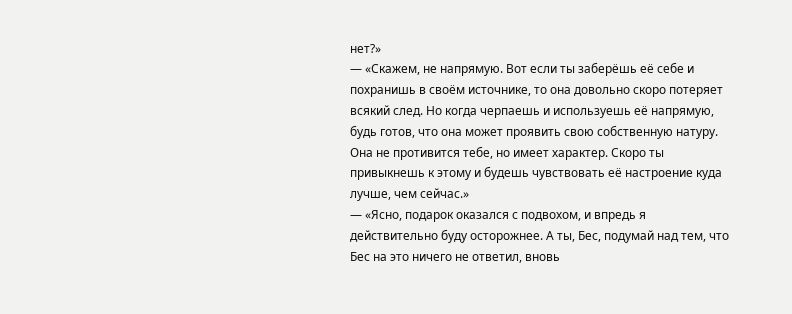нет?»
— «Скажем, не напрямую. Вот если ты заберёшь её себе и похранишь в своём источнике, то она довольно скоро потеряет всякий след. Но когда черпаешь и используешь её напрямую, будь готов, что она может проявить свою собственную натуру. Она не противится тебе, но имеет характер. Скоро ты привыкнешь к этому и будешь чувствовать её настроение куда лучше, чем сейчас.»
— «Ясно, подарок оказался с подвохом, и впредь я действительно буду осторожнее. А ты, Бес, подумай над тем, что
Бес на это ничего не ответил, вновь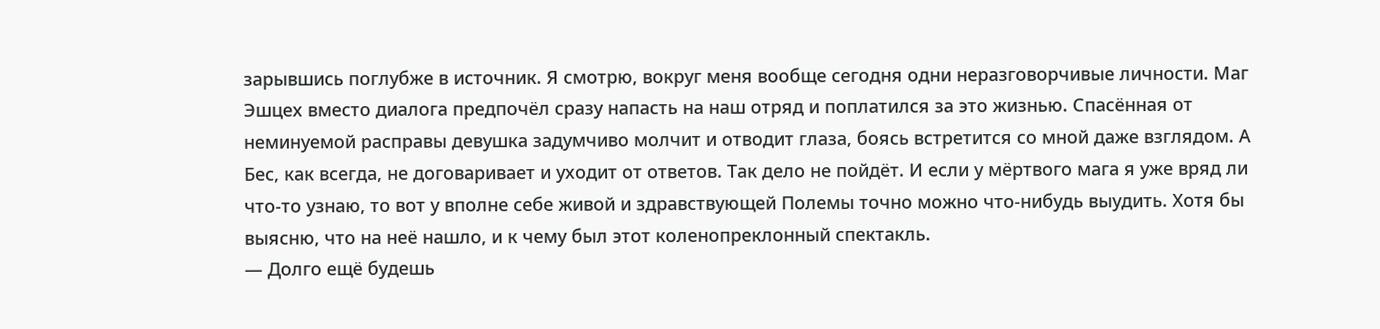зарывшись поглубже в источник. Я смотрю, вокруг меня вообще сегодня одни неразговорчивые личности. Маг Эшцех вместо диалога предпочёл сразу напасть на наш отряд и поплатился за это жизнью. Спасённая от неминуемой расправы девушка задумчиво молчит и отводит глаза, боясь встретится со мной даже взглядом. А Бес, как всегда, не договаривает и уходит от ответов. Так дело не пойдёт. И если у мёртвого мага я уже вряд ли что-то узнаю, то вот у вполне себе живой и здравствующей Полемы точно можно что-нибудь выудить. Хотя бы выясню, что на неё нашло, и к чему был этот коленопреклонный спектакль.
— Долго ещё будешь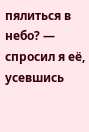пялиться в небо? — спросил я её, усевшись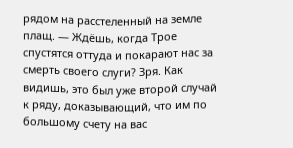рядом на расстеленный на земле плащ. — Ждёшь, когда Трое спустятся оттуда и покарают нас за смерть своего слуги? Зря. Как видишь, это был уже второй случай к ряду, доказывающий, что им по большому счету на вас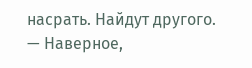насрать. Найдут другого.
— Наверное,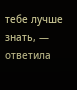тебе лучше знать, — ответила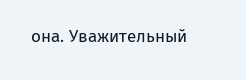она. Уважительный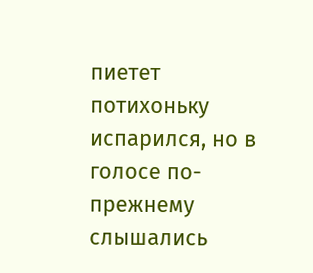пиетет потихоньку испарился, но в голосе по-прежнему слышались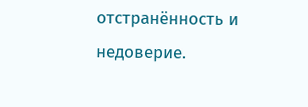отстранённость и недоверие.